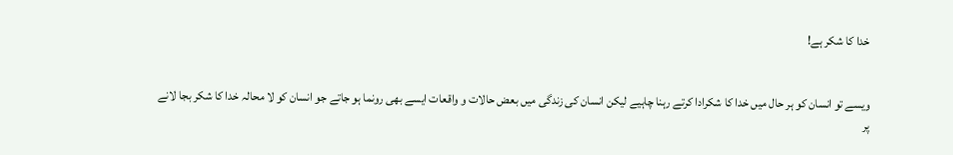خدا کا شکر ہے!


ویسے تو انسان کو ہر حال میں خدا کا شکرادا کرتے رہنا چاہیے لیکن انسان کی زندگی میں بعض حالات و واقعات ایسے بھی رونما ہو جاتے جو انسان کو لا محالہ خدا کا شکر بجا لانے پر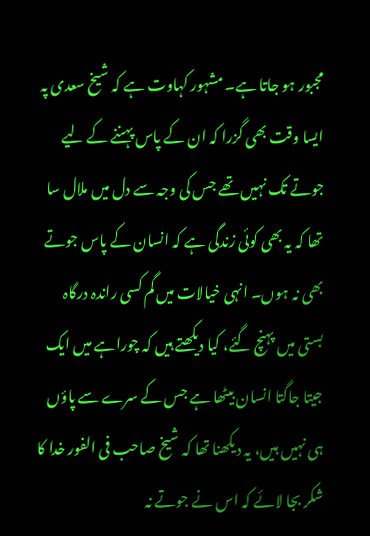مجبور ہو جاتا ہے۔ مشہور کہاوت ہے کہ شیخ سعدی پہ ایسا وقت بھی گزرا کہ ان کے پاس پہننے کے لیے جوتے تک نہیں تھے جس کی وجہ سے دل میں ملال سا تھا کہ یہ بھی کوئی زندگی ہے کہ انسان کے پاس جوتے بھی نہ ہوں۔ انہی خیالات میں گم کسی راندہ درگاہ بستی میں پہنچ گئے، کیا دیکھتے ہیں کہ چوراہے میں ایک جیتا جاگتا انسان بیٹھا ہے جس کے سرے سے پاؤں ہی نہیں ہیں، یہ دیکھنا تھا کہ شیخ صاحب فی الفور خدا کا شکر بجا لائے کہ اس نے جوتے نہ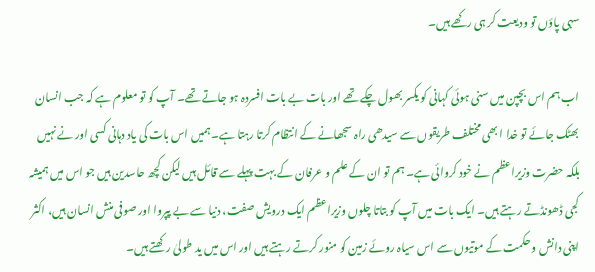سہی پاؤں تو ودیعت کر ہی رکھے ہیں۔

اب ہم اس بچپن میں سنی ہوئی کہانی کو یکسر بھول چکے تھے اور بات بے بات افسردہ ہو جاتے تھے۔ آپ کو تو معلوم ہے کہ جب انسان بھٹک جائے تو خدا ا بھی مختلف طریقوں سے سیدھی راہ سجھانے کے انتظام کرتا رہتا ہے۔ ہمیں اس بات کی یاد دہانی کسی اور نے نہیں بلکہ حضرت وزیراعظم نے خود کروائی ہے۔ ہم تو ان کے علم و عرفان کے بہت پہلے سے قائل ہیں لیکن کچھ حاسدین ہیں جو اس میں ہمیشہ کجی ڈھونڈتے رہتے ہیں۔ ایک بات میں آپ کو بتاتا چلوں وزیراعظم ایک درویش صفت، دنیا سے بے پپروا اور صوفی منش انسان ہیں، اکثر اپنی دانش و حکمت کے موتیوں سے اس سیاہ روئے زمین کو منور کرتے رہتے ہیں اور اس میں ید طولیٰ رکھتے ہیں۔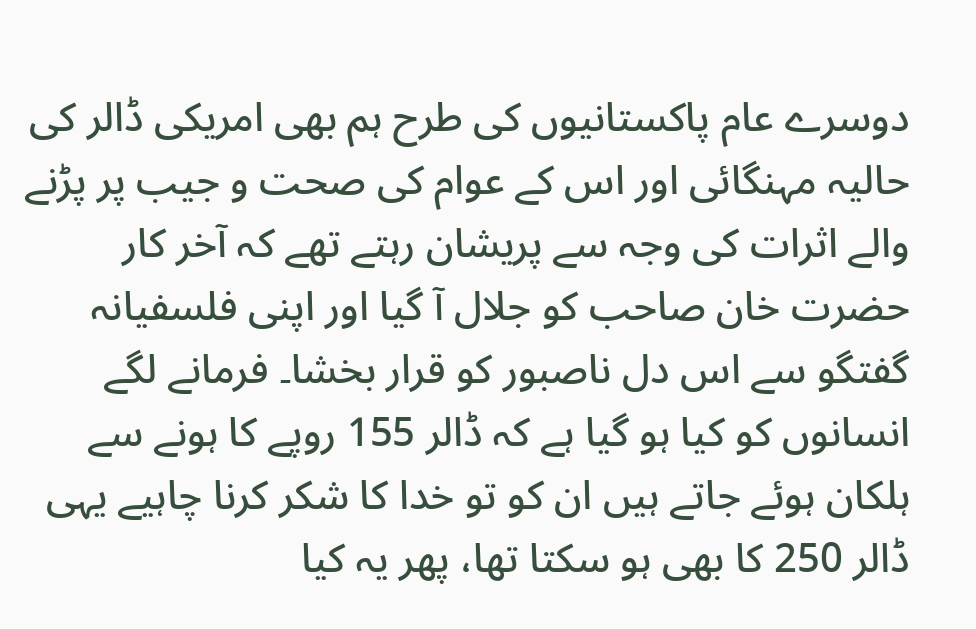دوسرے عام پاکستانیوں کی طرح ہم بھی امریکی ڈالر کی حالیہ مہنگائی اور اس کے عوام کی صحت و جیب پر پڑنے والے اثرات کی وجہ سے پریشان رہتے تھے کہ آخر کار حضرت خان صاحب کو جلال آ گیا اور اپنی فلسفیانہ گفتگو سے اس دل ناصبور کو قرار بخشا۔ فرمانے لگے انسانوں کو کیا ہو گیا ہے کہ ڈالر 155 روپے کا ہونے سے ہلکان ہوئے جاتے ہیں ان کو تو خدا کا شکر کرنا چاہیے یہی ڈالر 250 کا بھی ہو سکتا تھا، پھر یہ کیا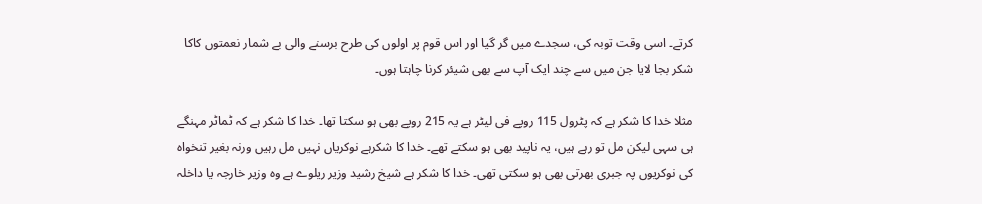کرتے۔ اسی وقت توبہ کی، سجدے میں گر گیا اور اس قوم پر اولوں کی طرح برسنے والی بے شمار نعمتوں کاکا شکر بجا لایا جن میں سے چند ایک آپ سے بھی شیئر کرنا چاہتا ہوں۔

مثلا خدا کا شکر ہے کہ پٹرول 115 روپے فی لیٹر ہے یہ 215 روپے بھی ہو سکتا تھا۔ خدا کا شکر ہے کہ ٹماٹر مہنگے ہی سہی لیکن مل تو رہے ہیں، یہ ناپید بھی ہو سکتے تھے۔ خدا کا شکرہے نوکریاں نہیں مل رہیں ورنہ بغیر تنخواہ کی نوکریوں پہ جبری بھرتی بھی ہو سکتی تھی۔ خدا کا شکر ہے شیخ رشید وزیر ریلوے ہے وہ وزیر خارجہ یا داخلہ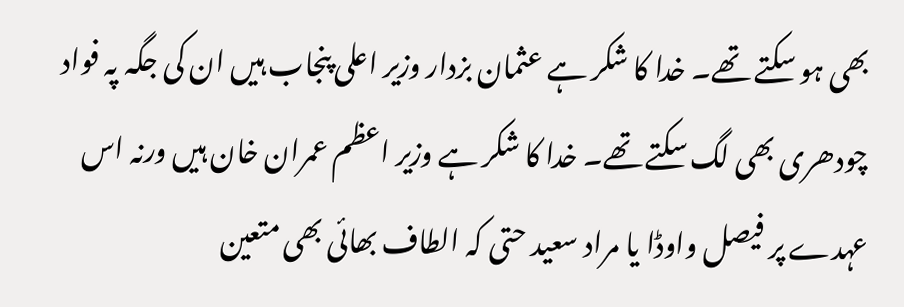بھی ہو سکتے تھے۔ خدا کا شکر ہے عثمان بزدار وزیر اعلی پنجاب ہیں ان کی جگہ پہ فواد چودھری بھی لگ سکتے تھے۔ خدا کا شکر ہے وزیر اعظم عمران خان ہیں ورنہ اس عہدے پر فیصل واوڈا یا مراد سعید حتی کہ الطاف بھائی بھی متعین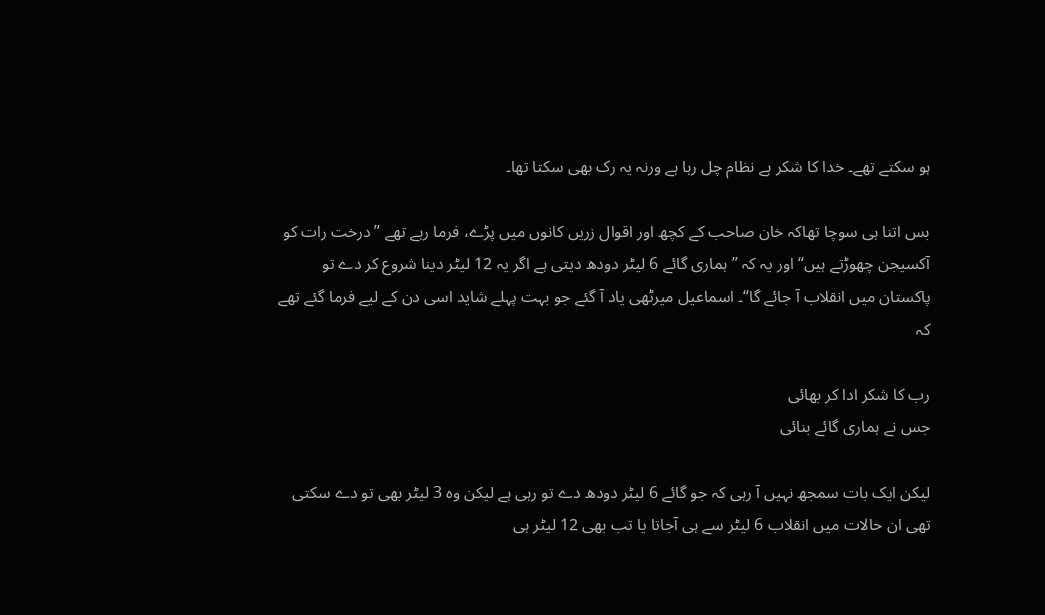ہو سکتے تھے۔ خدا کا شکر ہے نظام چل رہا ہے ورنہ یہ رک بھی سکتا تھا۔

بس اتنا ہی سوچا تھاکہ خان صاحب کے کچھ اور اقوال زریں کانوں میں پڑے، فرما رہے تھے ”درخت رات کو آکسیجن چھوڑتے ہیں“ اور یہ کہ ”ہماری گائے 6 لیٹر دودھ دیتی ہے اگر یہ 12 لیٹر دینا شروع کر دے تو پاکستان میں انقلاب آ جائے گا“۔ اسماعیل میرٹھی یاد آ گئے جو بہت پہلے شاید اسی دن کے لیے فرما گئے تھے کہ

رب کا شکر ادا کر بھائی
جس نے ہماری گائے بنائی

لیکن ایک بات سمجھ نہیں آ رہی کہ جو گائے 6 لیٹر دودھ دے تو رہی ہے لیکن وہ 3 لیٹر بھی تو دے سکتی تھی ان حالات میں انقلاب 6 لیٹر سے ہی آجاتا یا تب بھی 12 لیٹر ہی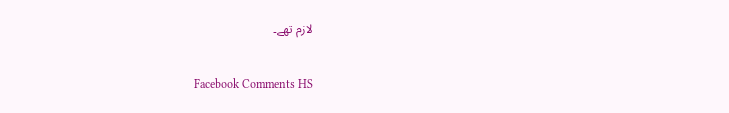لازم تھے۔

Facebook Comments HS